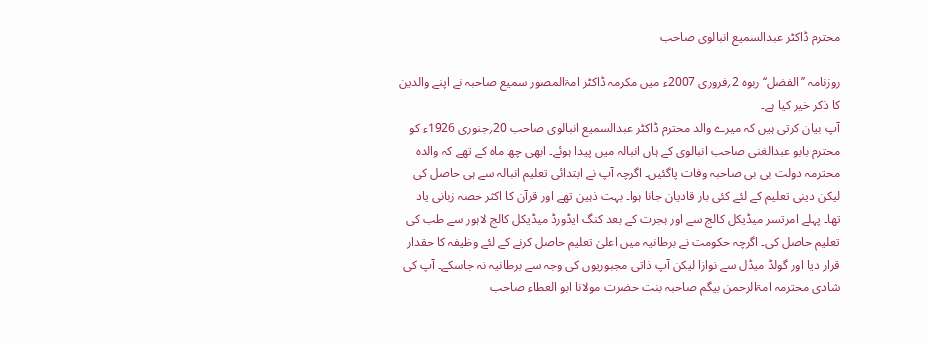محترم ڈاکٹر عبدالسمیع انبالوی صاحب

روزنامہ ’’الفضل‘‘ ربوہ 2؍فروری 2007ء میں مکرمہ ڈاکٹر امۃالمصور سمیع صاحبہ نے اپنے والدین کا ذکر خیر کیا ہے۔
آپ بیان کرتی ہیں کہ میرے والد محترم ڈاکٹر عبدالسمیع انبالوی صاحب 20؍جنوری 1926ء کو محترم بابو عبدالغنی صاحب انبالوی کے ہاں انبالہ میں پیدا ہوئے۔ ابھی چھ ماہ کے تھے کہ والدہ محترمہ دولت بی بی صاحبہ وفات پاگئیں۔ اگرچہ آپ نے ابتدائی تعلیم انبالہ سے ہی حاصل کی لیکن دینی تعلیم کے لئے کئی بار قادیان جانا ہوا۔ بہت ذہین تھے اور قرآن کا اکثر حصہ زبانی یاد تھا۔ پہلے امرتسر میڈیکل کالج سے اور ہجرت کے بعد کنگ ایڈورڈ میڈیکل کالج لاہور سے طب کی تعلیم حاصل کی۔ اگرچہ حکومت نے برطانیہ میں اعلیٰ تعلیم حاصل کرنے کے لئے وظیفہ کا حقدار قرار دیا اور گولڈ میڈل سے نوازا لیکن آپ ذاتی مجبوریوں کی وجہ سے برطانیہ نہ جاسکے۔ آپ کی شادی محترمہ امۃالرحمن بیگم صاحبہ بنت حضرت مولانا ابو العطاء صاحب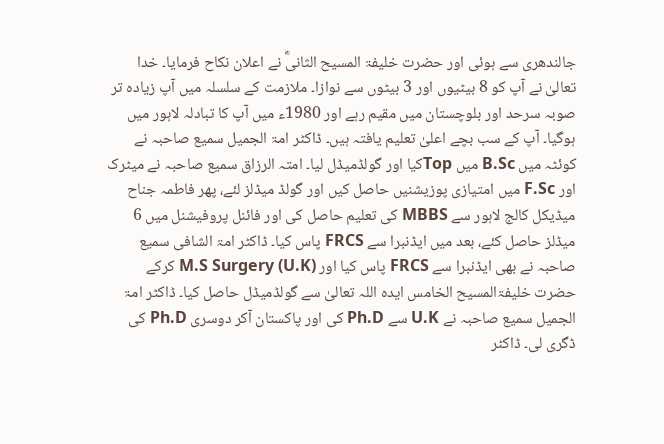جالندھری سے ہوئی اور حضرت خلیفۃ المسیح الثانیؓ نے اعلان نکاح فرمایا۔ خدا تعالیٰ نے آپ کو 8 بیٹیوں اور 3 بیٹوں سے نوازا۔ ملازمت کے سلسلہ میں آپ زیادہ تر صوبہ سرحد اور بلوچستان میں مقیم رہے اور 1980ء میں آپ کا تبادلہ لاہور میں ہوگیا۔ آپ کے سب بچے اعلیٰ تعلیم یافتہ ہیں۔ ڈاکٹر امۃ الجمیل سمیع صاحبہ نے کوئٹہ میں B.Sc میں Topکیا اور گولڈمیڈل لیا۔ امتہ الرزاق سمیع صاحبہ نے میٹرک اور F.Sc میں امتیازی پوزیشنیں حاصل کیں اور گولڈ میڈلز لئے، پھر فاطمہ جناح میڈیکل کالج لاہور سے MBBS کی تعلیم حاصل کی اور فائنل پروفیشنل میں 6 میڈلز حاصل کئے، بعد میں ایڈنبرا سے FRCS پاس کیا۔ ڈاکٹر امۃ الشافی سمیع صاحبہ نے بھی ایڈنبرا سے FRCS پاس کیا اور (U.K) M.S Surgery کرکے حضرت خلیفۃالمسیح الخامس ایدہ اللہ تعالیٰ سے گولڈمیڈل حاصل کیا۔ ڈاکٹر امۃ الجمیل سمیع صاحبہ نے U.K سے Ph.D کی اور پاکستان آکر دوسری Ph.D کی ڈگری لی۔ ڈاکٹر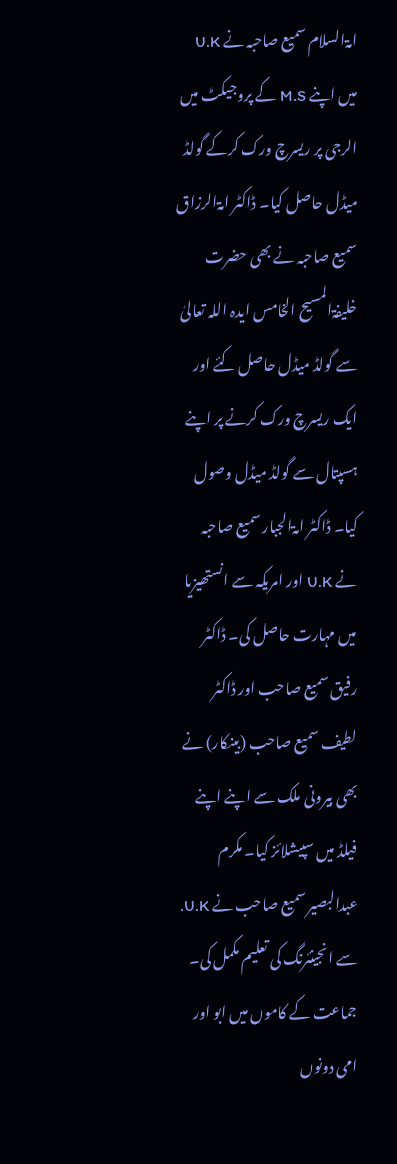امۃالسلام سمیع صاحبہ نے U.K میں اپنے M.S کے پروجیکٹ میں الرجی پر ریسرچ ورک کرکے گولڈ میڈل حاصل کیا۔ ڈاکٹر امۃالرزاق سمیع صاحبہ نے بھی حضرت خلیفۃالمسیح الخامس ایدہ اللہ تعالیٰ سے گولڈ میڈل حاصل کئے اور ایک ریسرچ ورک کرنے پر اپنے ہسپتال سے گولڈ میڈل وصول کیا۔ ڈاکٹر امۃالجبار سمیع صاحبہ نے U.K اور امریکہ سے انستھیزیا میں مہارت حاصل کی۔ ڈاکٹر رفیق سمیع صاحب اور ڈاکٹر لطیف سمیع صاحب (بینکار) نے بھی بیرونی ملک سے اپنے اپنے فیلڈ میں سپیشلائز کیا۔ مکرم عبدالبصیر سمیع صاحب نے U.K. سے انجینئرنگ کی تعلیم مکمل کی۔
جماعت کے کاموں میں ابو اور امی دونوں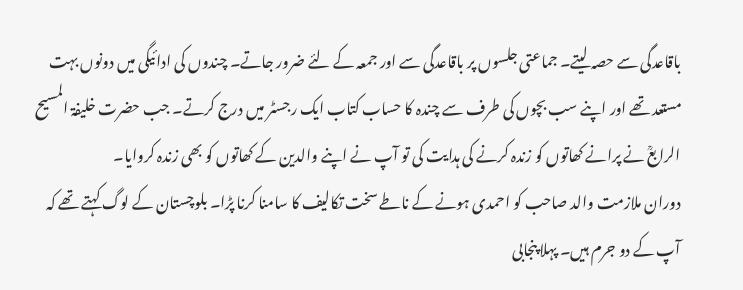باقاعدگی سے حصہ لیتے۔ جماعتی جلسوں پر باقاعدگی سے اور جمعہ کے لئے ضرور جاتے۔ چندوں کی ادائیگی میں دونوں بہت مستعد تھے اور اپنے سب بچوں کی طرف سے چندہ کا حساب کتاب ایک رجسٹر میں درج کرتے۔ جب حضرت خلیفۃ المسیح الرابعؒ نے پرانے کھاتوں کو زندہ کرنے کی ہدایت کی تو آپ نے اپنے والدین کے کھاتوں کو بھی زندہ کروایا۔
دوران ملازمت والد صاحب کو احمدی ہونے کے ناطے سخت تکالیف کا سامنا کرنا پڑا۔ بلوچستان کے لوگ کہتے تھے کہ آپ کے دو جرم ہیں۔ پہلا پنجابی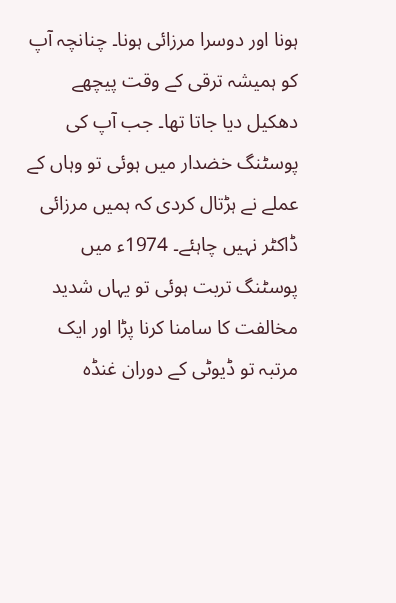ہونا اور دوسرا مرزائی ہونا۔ چنانچہ آپ کو ہمیشہ ترقی کے وقت پیچھے دھکیل دیا جاتا تھا۔ جب آپ کی پوسٹنگ خضدار میں ہوئی تو وہاں کے عملے نے ہڑتال کردی کہ ہمیں مرزائی ڈاکٹر نہیں چاہئے۔ 1974ء میں پوسٹنگ تربت ہوئی تو یہاں شدید مخالفت کا سامنا کرنا پڑا اور ایک مرتبہ تو ڈیوٹی کے دوران غنڈہ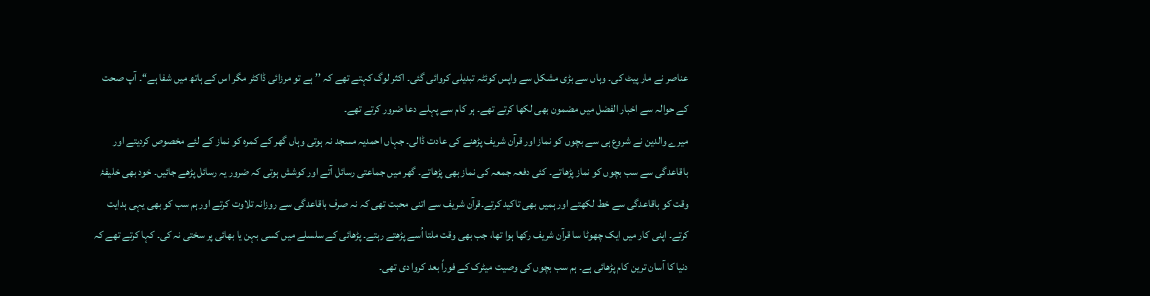عناصر نے مار پیٹ کی۔ وہاں سے بڑی مشکل سے واپس کوئٹہ تبدیلی کروائی گئی۔ اکثر لوگ کہتے تھے کہ ’’ہے تو مرزائی ڈاکٹر مگر اس کے ہاتھ میں شفا ہے‘‘۔ آپ صحت کے حوالہ سے اخبار الفضل میں مضمون بھی لکھا کرتے تھے۔ ہر کام سے پہلے دعا ضرور کرتے تھے۔
میرے والدین نے شروع ہی سے بچوں کو نماز اور قرآن شریف پڑھنے کی عادت ڈالی۔ جہاں احمدیہ مسجد نہ ہوتی وہاں گھر کے کمرہ کو نماز کے لئے مخصوص کردیتے اور باقاعدگی سے سب بچوں کو نماز پڑھاتے۔ کئی دفعہ جمعہ کی نماز بھی پڑھاتے۔ گھر میں جماعتی رسائل آتے اور کوشش ہوتی کہ ضرور یہ رسائل پڑھے جائیں۔ خود بھی خلیفۂ وقت کو باقاعدگی سے خط لکھتے اور ہمیں بھی تاکید کرتے۔قرآن شریف سے اتنی محبت تھی کہ نہ صرف باقاعدگی سے روزانہ تلاوت کرتے اور ہم سب کو بھی یہی ہدایت کرتے۔ اپنی کار میں ایک چھوٹا سا قرآن شریف رکھا ہوا تھا، جب بھی وقت ملتا اُسے پڑھتے رہتے۔ پڑھائی کے سلسلے میں کسی بہن یا بھائی پر سختی نہ کی۔ کہا کرتے تھے کہ دنیا کا آسان ترین کام پڑھائی ہے۔ ہم سب بچوں کی وصیت میٹرک کے فوراً بعد کروا دی تھی۔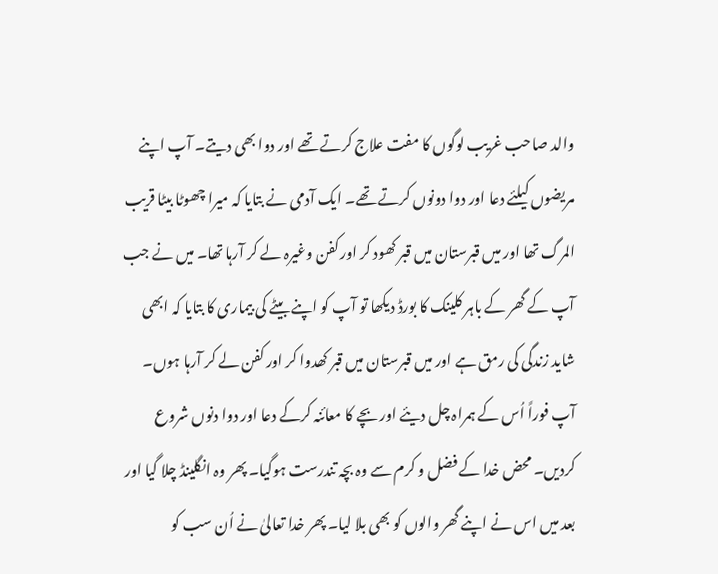والد صاحب غریب لوگوں کا مفت علاج کرتے تھے اور دوا بھی دیتے۔ آپ اپنے مریضوں کیلئے دعا اور دوا دونوں کرتے تھے۔ ایک آدمی نے بتایا کہ میرا چھوٹا بیٹا قریب المرگ تھا اور میں قبرستان میں قبر کھود کر اور کفن وغیرہ لے کر آرہا تھا۔ میں نے جب آپ کے گھر کے باہر کلینک کا بورڈ دیکھا تو آپ کو اپنے بیٹے کی بیماری کا بتایا کہ ابھی شاید زندگی کی رمق ہے اور میں قبرستان میں قبر کھدوا کر اور کفن لے کر آرہا ہوں۔ آپ فوراً اُس کے ہمراہ چل دیئے اور بچے کا معائنہ کرکے دعا اور دوا دنوں شروع کردیں۔ محض خدا کے فضل و کرم سے وہ بچہ تندرست ہوگیا۔ پھر وہ انگلینڈ چلا گیا اور بعد میں اس نے اپنے گھر والوں کو بھی بلا لیا۔ پھر خدا تعالیٰ نے اُن سب کو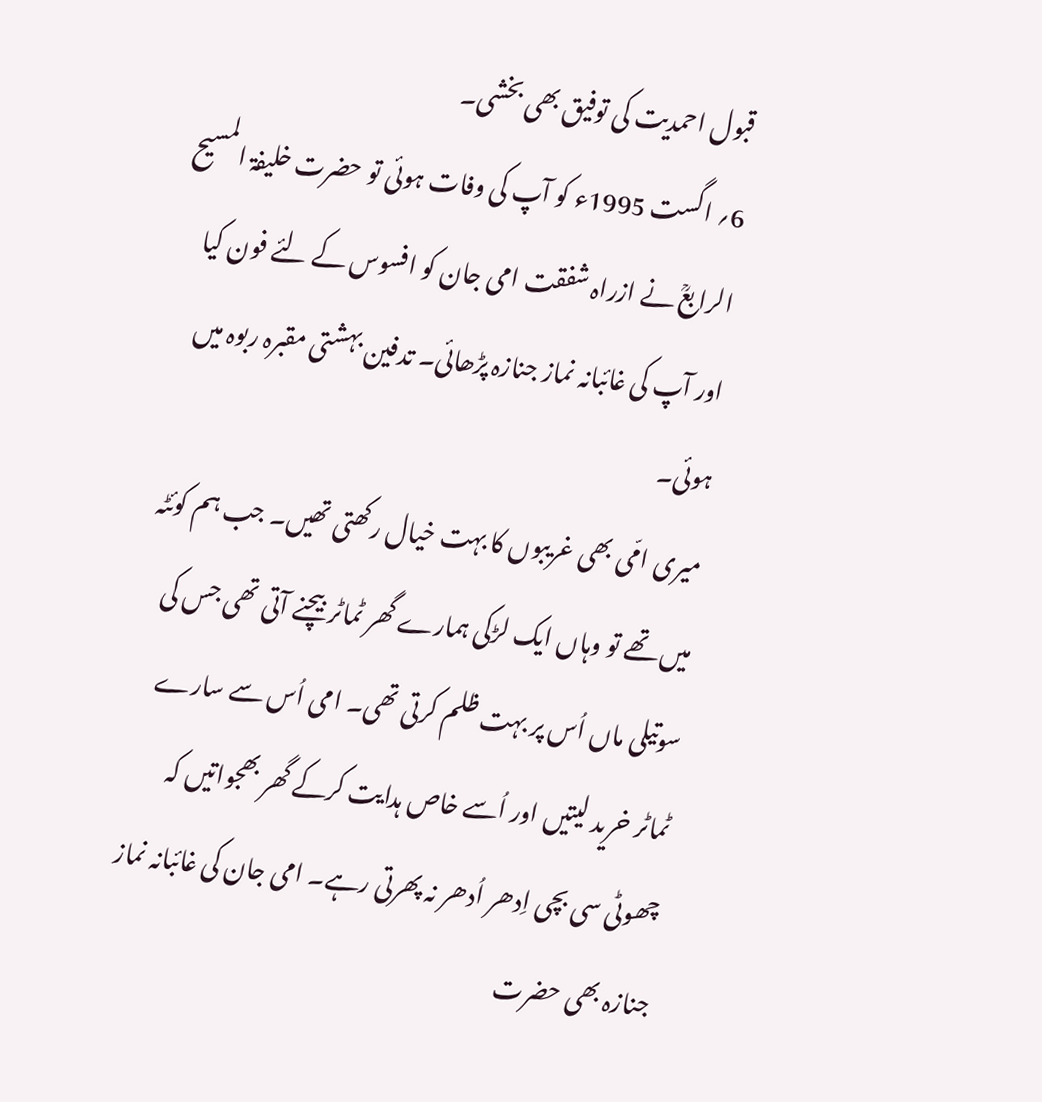قبول احمدیت کی توفیق بھی بخشی۔
6؍ اگست 1995ء کو آپ کی وفات ہوئی تو حضرت خلیفۃ المسیح الرابعؒ نے ازراہ شفقت امی جان کو افسوس کے لئے فون کیا اور آپ کی غائبانہ نماز جنازہ پڑھائی۔ تدفین بہشتی مقبرہ ربوہ میں ہوئی۔
میری امّی بھی غریبوں کا بہت خیال رکھتی تھیں۔ جب ہم کوئٹہ میں تھے تو وہاں ایک لڑکی ہمارے گھر ٹماٹر بیچنے آتی تھی جس کی سوتیلی ماں اُس پر بہت ظلم کرتی تھی۔ امی اُس سے سارے ٹماٹر خرید لیتیں اور اُسے خاص ہدایت کرکے گھر بھجواتیں کہ چھوٹی سی بچی اِدھر اُدھر نہ پھرتی رہے۔ امی جان کی غائبانہ نماز جنازہ بھی حضرت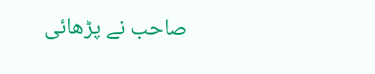صاحب نے پڑھائی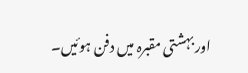اور بہشتی مقبرہ میں دفن ہوئیں۔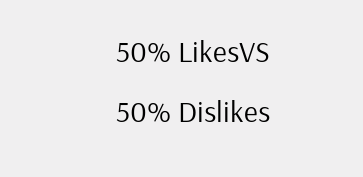50% LikesVS
50% Dislikes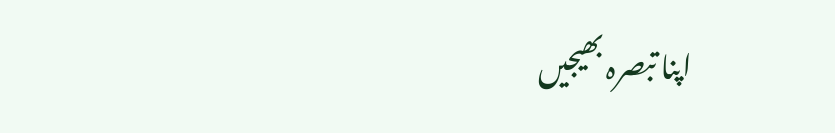اپنا تبصرہ بھیجیں